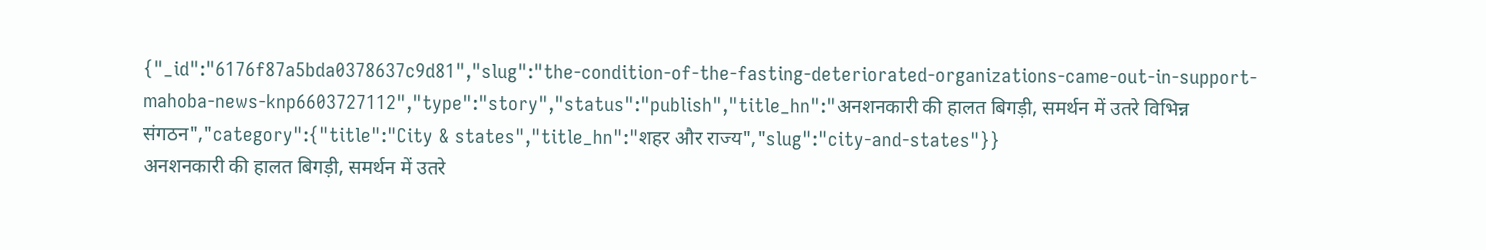{"_id":"6176f87a5bda0378637c9d81","slug":"the-condition-of-the-fasting-deteriorated-organizations-came-out-in-support-mahoba-news-knp6603727112","type":"story","status":"publish","title_hn":"अनशनकारी की हालत बिगड़ी, समर्थन में उतरे विभिन्न संगठन","category":{"title":"City & states","title_hn":"शहर और राज्य","slug":"city-and-states"}}
अनशनकारी की हालत बिगड़ी, समर्थन में उतरे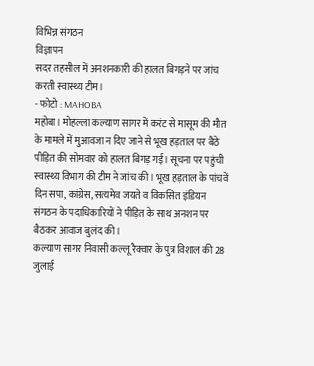विभिन्न संगठन
विज्ञापन
सदर तहसील में अनशनकारी की हालत बिगड़ने पर जांच करती स्वास्थ्य टीम।
- फोटो : MAHOBA
महोबा। मोहल्ला कल्याण सागर में करंट से मासूम की मौत के मामले में मुआवजा न दिए जाने से भूख हड़ताल पर बैठे पीड़ित की सोमवार को हालत बिगड़ गई। सूचना पर पहुंची स्वास्थ्य विभाग की टीम ने जांच की। भूख हड़ताल के पांचवें दिन सपा, कांग्रेस, सत्यमेव जयते व विकसित इंडियन संगठन के पदाधिकारियों ने पीड़ित के साथ अनशन पर बैठकर आवाज बुलंद की।
कल्याण सागर निवासी कल्लू रैक्वार के पुत्र विशाल की 28 जुलाई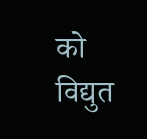को विद्युत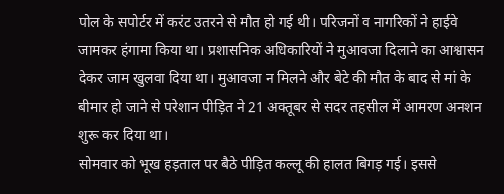पोल के सपोर्टर में करंट उतरने से मौत हो गई थी। परिजनों व नागरिकों ने हाईवे जामकर हंगामा किया था। प्रशासनिक अधिकारियों ने मुआवजा दिलाने का आश्वासन देकर जाम खुलवा दिया था। मुआवजा न मिलने और बेटे की मौत के बाद से मां के बीमार हो जाने से परेशान पीड़ित ने 21 अक्तूबर से सदर तहसील में आमरण अनशन शुरू कर दिया था।
सोमवार को भूख हड़ताल पर बैठे पीड़ित कल्लू की हालत बिगड़ गई। इससे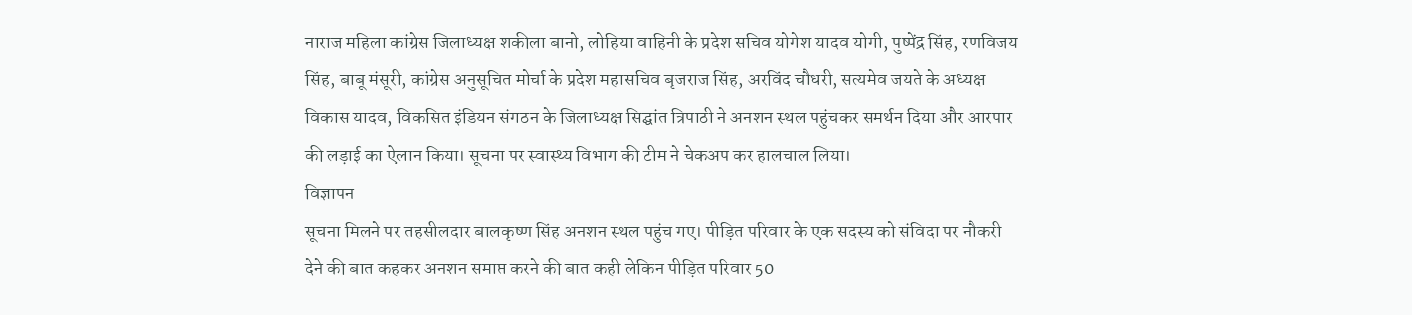नाराज महिला कांग्रेस जिलाध्यक्ष शकीला बानो, लोहिया वाहिनी के प्रदेश सचिव योगेश यादव योगी, पुष्पेंद्र सिंह, रणविजय सिंह, बाबू मंसूरी, कांग्रेस अनुसूचित मोर्चा के प्रदेश महासचिव बृजराज सिंह, अरविंद चौधरी, सत्यमेव जयते के अध्यक्ष विकास यादव, विकसित इंडियन संगठन के जिलाध्यक्ष सिद्घांत त्रिपाठी ने अनशन स्थल पहुंचकर समर्थन दिया और आरपार की लड़ाई का ऐलान किया। सूचना पर स्वास्थ्य विभाग की टीम ने चेकअप कर हालचाल लिया।
विज्ञापन
सूचना मिलने पर तहसीलदार बालकृष्ण सिंह अनशन स्थल पहुंच गए। पीड़ित परिवार के एक सदस्य को संविदा पर नौकरी देने की बात कहकर अनशन समाप्त करने की बात कही लेकिन पीड़ित परिवार 50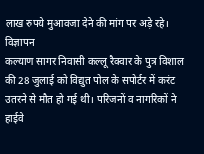लाख रुपये मुआवजा देने की मांग पर अड़े रहे।
विज्ञापन
कल्याण सागर निवासी कल्लू रैक्वार के पुत्र विशाल की 28 जुलाई को विद्युत पोल के सपोर्टर में करंट उतरने से मौत हो गई थी। परिजनों व नागरिकों ने हाईवे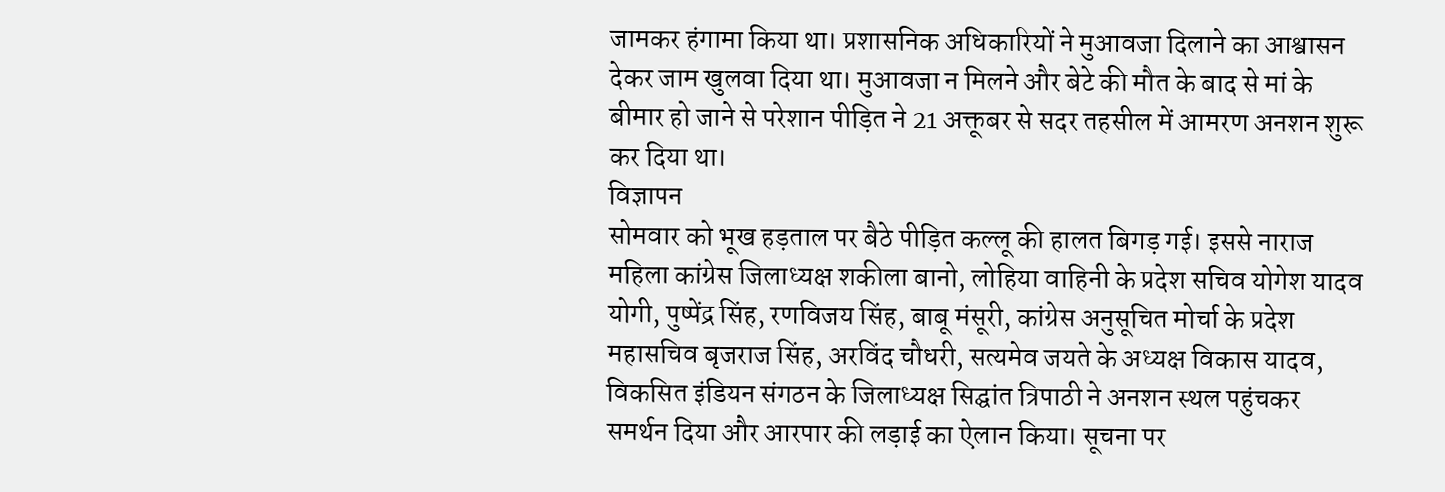जामकर हंगामा किया था। प्रशासनिक अधिकारियों ने मुआवजा दिलाने का आश्वासन देकर जाम खुलवा दिया था। मुआवजा न मिलने और बेटे की मौत के बाद से मां के बीमार हो जाने से परेशान पीड़ित ने 21 अक्तूबर से सदर तहसील में आमरण अनशन शुरू कर दिया था।
विज्ञापन
सोमवार को भूख हड़ताल पर बैठे पीड़ित कल्लू की हालत बिगड़ गई। इससे नाराज महिला कांग्रेस जिलाध्यक्ष शकीला बानो, लोहिया वाहिनी के प्रदेश सचिव योगेश यादव योगी, पुष्पेंद्र सिंह, रणविजय सिंह, बाबू मंसूरी, कांग्रेस अनुसूचित मोर्चा के प्रदेश महासचिव बृजराज सिंह, अरविंद चौधरी, सत्यमेव जयते के अध्यक्ष विकास यादव, विकसित इंडियन संगठन के जिलाध्यक्ष सिद्घांत त्रिपाठी ने अनशन स्थल पहुंचकर समर्थन दिया और आरपार की लड़ाई का ऐलान किया। सूचना पर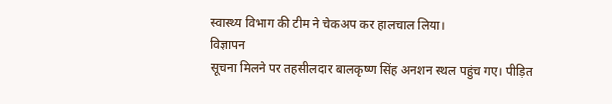स्वास्थ्य विभाग की टीम ने चेकअप कर हालचाल लिया।
विज्ञापन
सूचना मिलने पर तहसीलदार बालकृष्ण सिंह अनशन स्थल पहुंच गए। पीड़ित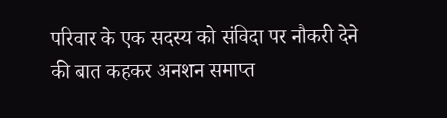परिवार के एक सदस्य को संविदा पर नौकरी देने की बात कहकर अनशन समाप्त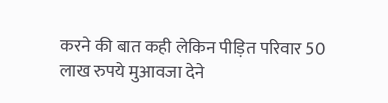करने की बात कही लेकिन पीड़ित परिवार 50 लाख रुपये मुआवजा देने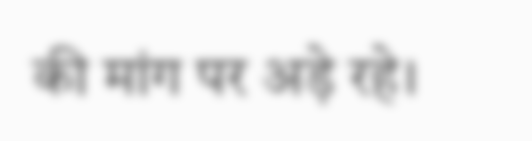की मांग पर अड़े रहे।